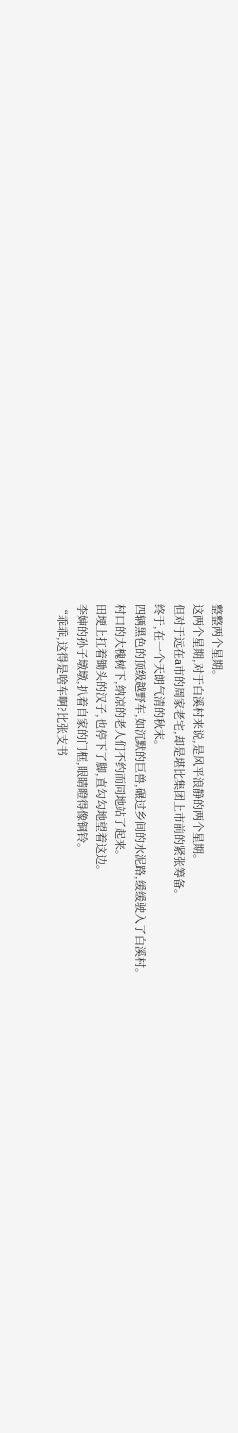整整两个星期。
这两个星期,对于白溪村来说,是风平浪静的两个星期。
但对于远在a市的周家老宅,却是堪比集团上市前的紧张筹备。
终于,在一个天朗气清的秋末。
四辆黑色的顶级越野车,如沉默的巨兽,碾过乡间的水泥路,缓缓驶入了白溪村。
村口的大槐树下,纳凉的老人们不约而同地站了起来。
田埂上扛着锄头的汉子,也停下了脚,直勾勾地望着这边。
李婶的孙子墩墩,扒着自家的门框,眼睛瞪得像铜铃。
“乖乖,这得是啥车啊?比张支书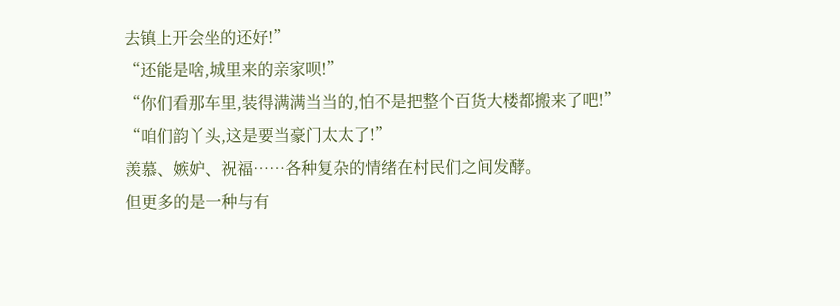去镇上开会坐的还好!”
“还能是啥,城里来的亲家呗!”
“你们看那车里,装得满满当当的,怕不是把整个百货大楼都搬来了吧!”
“咱们韵丫头,这是要当豪门太太了!”
羡慕、嫉妒、祝福……各种复杂的情绪在村民们之间发酵。
但更多的是一种与有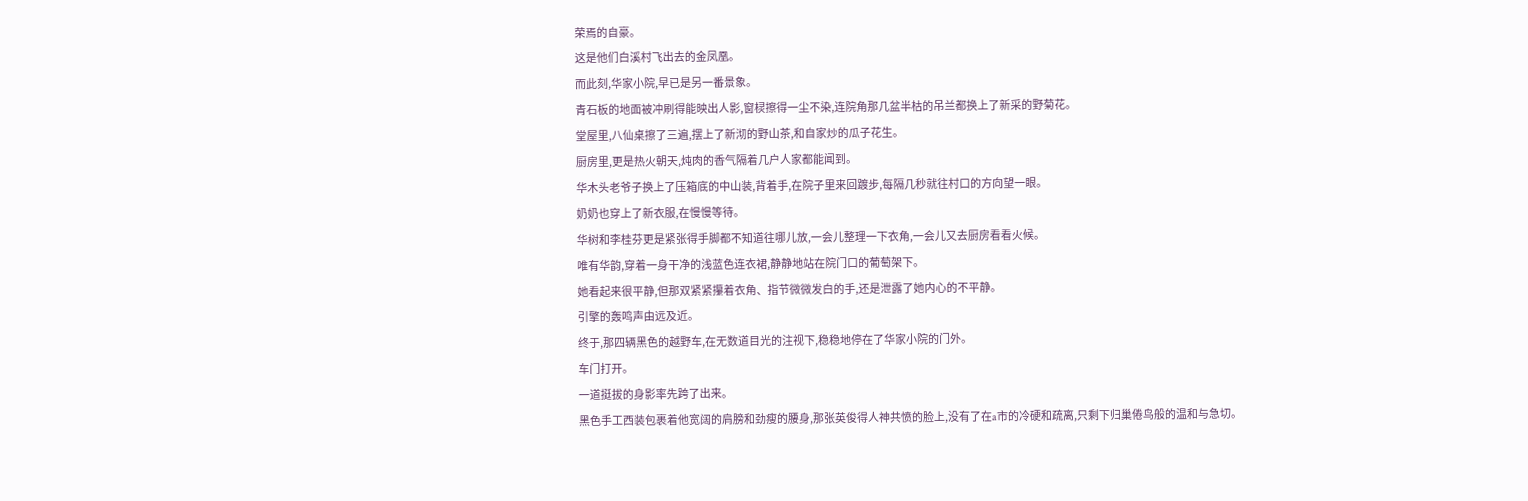荣焉的自豪。
这是他们白溪村飞出去的金凤凰。
而此刻,华家小院,早已是另一番景象。
青石板的地面被冲刷得能映出人影,窗棂擦得一尘不染,连院角那几盆半枯的吊兰都换上了新采的野菊花。
堂屋里,八仙桌擦了三遍,摆上了新沏的野山茶,和自家炒的瓜子花生。
厨房里,更是热火朝天,炖肉的香气隔着几户人家都能闻到。
华木头老爷子换上了压箱底的中山装,背着手,在院子里来回踱步,每隔几秒就往村口的方向望一眼。
奶奶也穿上了新衣服,在慢慢等待。
华树和李桂芬更是紧张得手脚都不知道往哪儿放,一会儿整理一下衣角,一会儿又去厨房看看火候。
唯有华韵,穿着一身干净的浅蓝色连衣裙,静静地站在院门口的葡萄架下。
她看起来很平静,但那双紧紧攥着衣角、指节微微发白的手,还是泄露了她内心的不平静。
引擎的轰鸣声由远及近。
终于,那四辆黑色的越野车,在无数道目光的注视下,稳稳地停在了华家小院的门外。
车门打开。
一道挺拔的身影率先跨了出来。
黑色手工西装包裹着他宽阔的肩膀和劲瘦的腰身,那张英俊得人神共愤的脸上,没有了在a市的冷硬和疏离,只剩下归巢倦鸟般的温和与急切。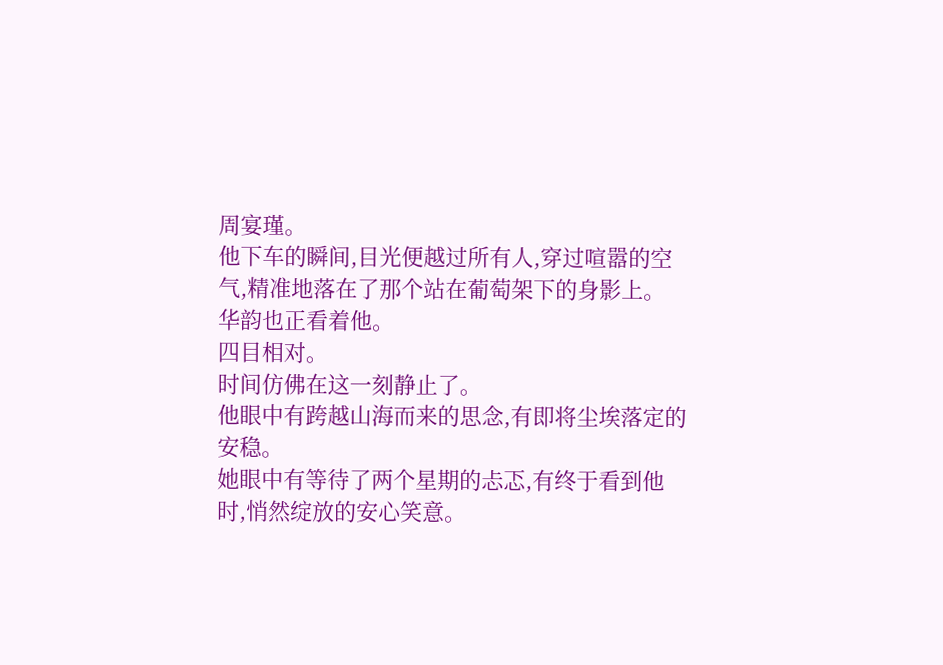周宴瑾。
他下车的瞬间,目光便越过所有人,穿过喧嚣的空气,精准地落在了那个站在葡萄架下的身影上。
华韵也正看着他。
四目相对。
时间仿佛在这一刻静止了。
他眼中有跨越山海而来的思念,有即将尘埃落定的安稳。
她眼中有等待了两个星期的忐忑,有终于看到他时,悄然绽放的安心笑意。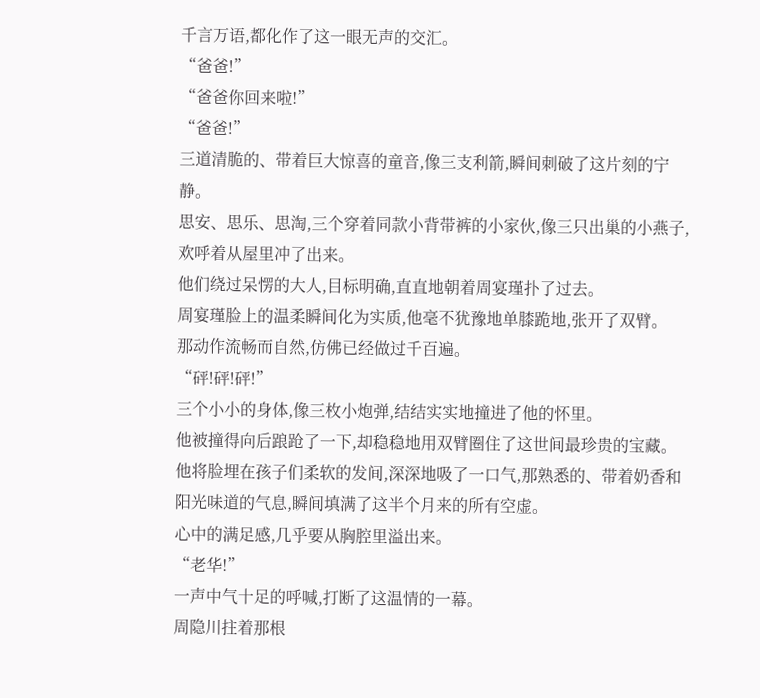千言万语,都化作了这一眼无声的交汇。
“爸爸!”
“爸爸你回来啦!”
“爸爸!”
三道清脆的、带着巨大惊喜的童音,像三支利箭,瞬间刺破了这片刻的宁静。
思安、思乐、思淘,三个穿着同款小背带裤的小家伙,像三只出巢的小燕子,欢呼着从屋里冲了出来。
他们绕过呆愣的大人,目标明确,直直地朝着周宴瑾扑了过去。
周宴瑾脸上的温柔瞬间化为实质,他毫不犹豫地单膝跪地,张开了双臂。
那动作流畅而自然,仿佛已经做过千百遍。
“砰!砰!砰!”
三个小小的身体,像三枚小炮弹,结结实实地撞进了他的怀里。
他被撞得向后踉跄了一下,却稳稳地用双臂圈住了这世间最珍贵的宝藏。
他将脸埋在孩子们柔软的发间,深深地吸了一口气,那熟悉的、带着奶香和阳光味道的气息,瞬间填满了这半个月来的所有空虚。
心中的满足感,几乎要从胸腔里溢出来。
“老华!”
一声中气十足的呼喊,打断了这温情的一幕。
周隐川拄着那根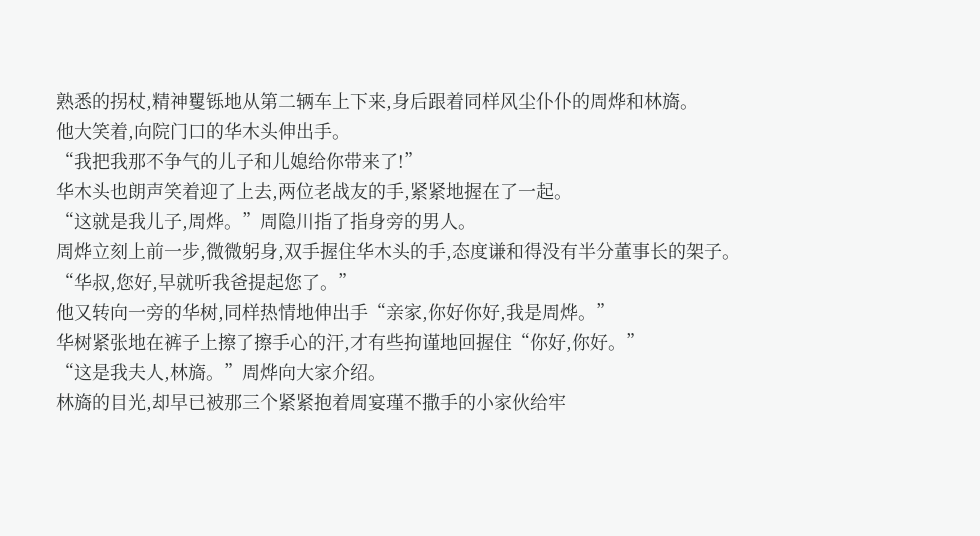熟悉的拐杖,精神矍铄地从第二辆车上下来,身后跟着同样风尘仆仆的周烨和林旖。
他大笑着,向院门口的华木头伸出手。
“我把我那不争气的儿子和儿媳给你带来了!”
华木头也朗声笑着迎了上去,两位老战友的手,紧紧地握在了一起。
“这就是我儿子,周烨。”周隐川指了指身旁的男人。
周烨立刻上前一步,微微躬身,双手握住华木头的手,态度谦和得没有半分董事长的架子。
“华叔,您好,早就听我爸提起您了。”
他又转向一旁的华树,同样热情地伸出手“亲家,你好你好,我是周烨。”
华树紧张地在裤子上擦了擦手心的汗,才有些拘谨地回握住“你好,你好。”
“这是我夫人,林旖。”周烨向大家介绍。
林旖的目光,却早已被那三个紧紧抱着周宴瑾不撒手的小家伙给牢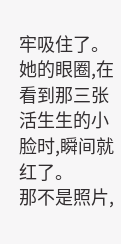牢吸住了。
她的眼圈,在看到那三张活生生的小脸时,瞬间就红了。
那不是照片,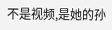不是视频,是她的孙